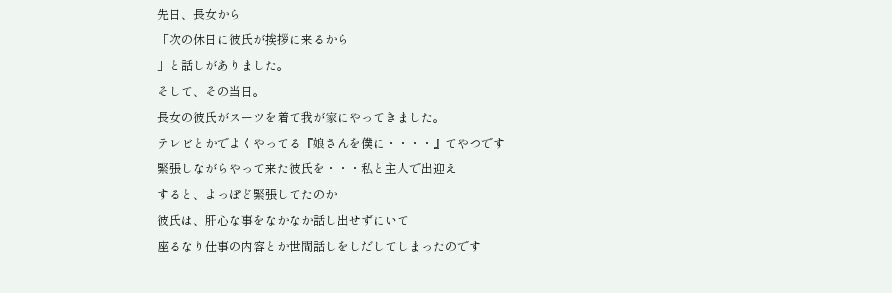先日、長女から
「次の休日に彼氏が挨拶に来るから
」と話しがありました。
そして、その当日。
長女の彼氏がスーツを着て我が家にやってきました。
テレビとかでよくやってる『娘さんを僕に・・・・』てやつです
緊張しながらやって来た彼氏を・・・私と主人で出迎え
すると、よっぽど緊張してたのか
彼氏は、肝心な事をなかなか話し出せずにいて
座るなり仕事の内容とか世間話しをしだしてしまったのです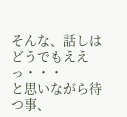そんな、話しはどうでもええっ・・・
と思いながら待つ事、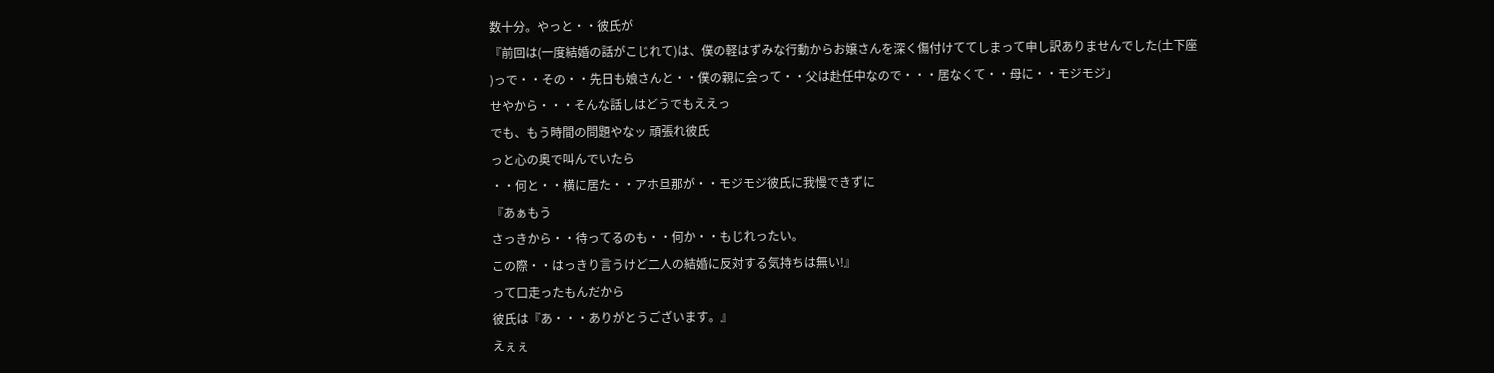数十分。やっと・・彼氏が
『前回は(一度結婚の話がこじれて)は、僕の軽はずみな行動からお嬢さんを深く傷付けててしまって申し訳ありませんでした(土下座
)っで・・その・・先日も娘さんと・・僕の親に会って・・父は赴任中なので・・・居なくて・・母に・・モジモジ」
せやから・・・そんな話しはどうでもええっ
でも、もう時間の問題やなッ 頑張れ彼氏
っと心の奥で叫んでいたら
・・何と・・横に居た・・アホ旦那が・・モジモジ彼氏に我慢できずに
『あぁもう
さっきから・・待ってるのも・・何か・・もじれったい。
この際・・はっきり言うけど二人の結婚に反対する気持ちは無い!』
って口走ったもんだから
彼氏は『あ・・・ありがとうございます。』
えぇぇ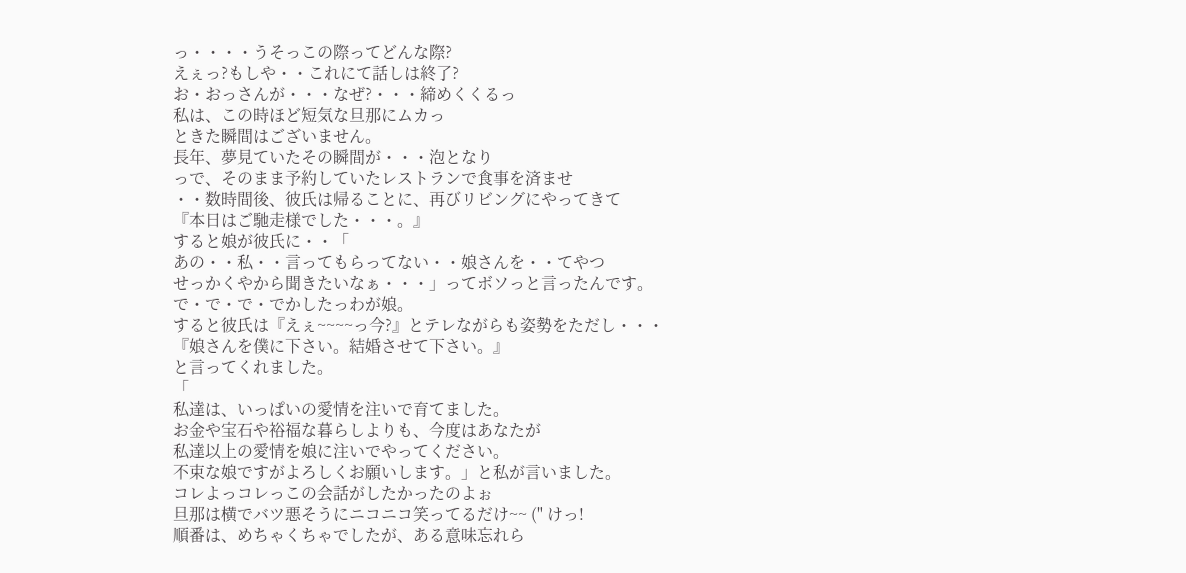っ・・・・うそっこの際ってどんな際?
えぇっ?もしや・・これにて話しは終了?
お・おっさんが・・・なぜ?・・・締めくくるっ
私は、この時ほど短気な旦那にムカっ
ときた瞬間はございません。
長年、夢見ていたその瞬間が・・・泡となり
っで、そのまま予約していたレストランで食事を済ませ
・・数時間後、彼氏は帰ることに、再びリビングにやってきて
『本日はご馳走様でした・・・。』
すると娘が彼氏に・・「
あの・・私・・言ってもらってない・・娘さんを・・てやつ
せっかくやから聞きたいなぁ・・・」ってボソっと言ったんです。
で・で・で・でかしたっわが娘。
すると彼氏は『えぇ~~~~っ今?』とテレながらも姿勢をただし・・・
『娘さんを僕に下さい。結婚させて下さい。』
と言ってくれました。
「
私達は、いっぱいの愛情を注いで育てました。
お金や宝石や裕福な暮らしよりも、今度はあなたが
私達以上の愛情を娘に注いでやってください。
不束な娘ですがよろしくお願いします。」と私が言いました。
コレよっコレっこの会話がしたかったのよぉ
旦那は横でバツ悪そうにニコニコ笑ってるだけ~~ (" けっ!
順番は、めちゃくちゃでしたが、ある意味忘れら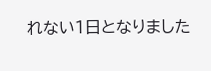れない1日となりました